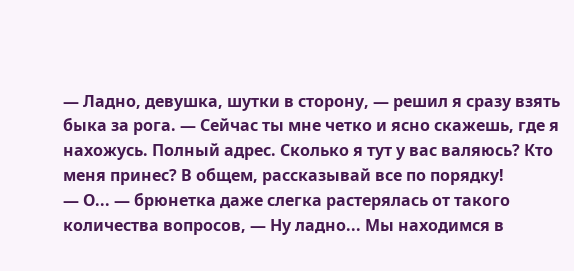— Ладно, девушка, шутки в сторону, — решил я сразу взять быка за рога. — Сейчас ты мне четко и ясно скажешь, где я нахожусь. Полный адрес. Сколько я тут у вас валяюсь? Кто меня принес? В общем, рассказывай все по порядку!
— О... — брюнетка даже слегка растерялась от такого количества вопросов, — Ну ладно... Мы находимся в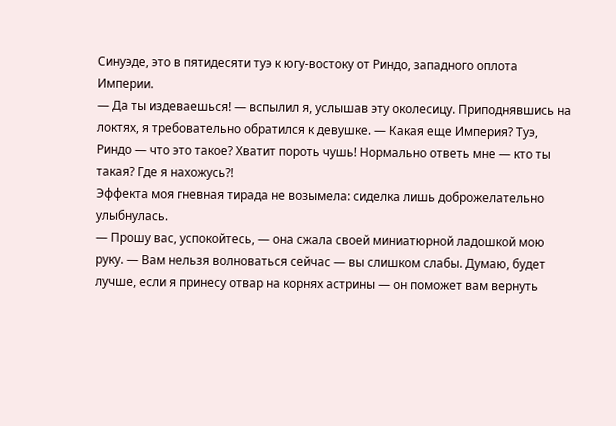Синуэде, это в пятидесяти туэ к югу-востоку от Риндо, западного оплота Империи.
— Да ты издеваешься! — вспылил я, услышав эту околесицу. Приподнявшись на локтях, я требовательно обратился к девушке. — Какая еще Империя? Туэ, Риндо — что это такое? Хватит пороть чушь! Нормально ответь мне — кто ты такая? Где я нахожусь?!
Эффекта моя гневная тирада не возымела: сиделка лишь доброжелательно улыбнулась.
— Прошу вас, успокойтесь, — она сжала своей миниатюрной ладошкой мою руку. — Вам нельзя волноваться сейчас — вы слишком слабы. Думаю, будет лучше, если я принесу отвар на корнях астрины — он поможет вам вернуть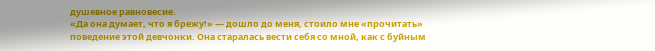душевное равновесие.
«Да она думает, что я брежу!» — дошло до меня, стоило мне «прочитать» поведение этой девчонки. Она старалась вести себя со мной, как с буйным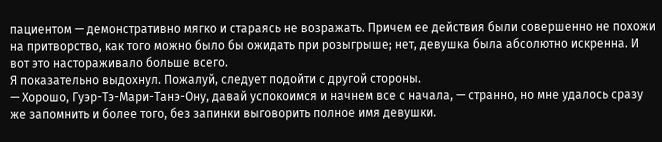пациентом — демонстративно мягко и стараясь не возражать. Причем ее действия были совершенно не похожи на притворство, как того можно было бы ожидать при розыгрыше; нет, девушка была абсолютно искренна. И вот это настораживало больше всего.
Я показательно выдохнул. Пожалуй, следует подойти с другой стороны.
— Хорошо, Гуэр-Тэ-Мари-Танэ-Ону, давай успокоимся и начнем все с начала, — странно, но мне удалось сразу же запомнить и более того, без запинки выговорить полное имя девушки.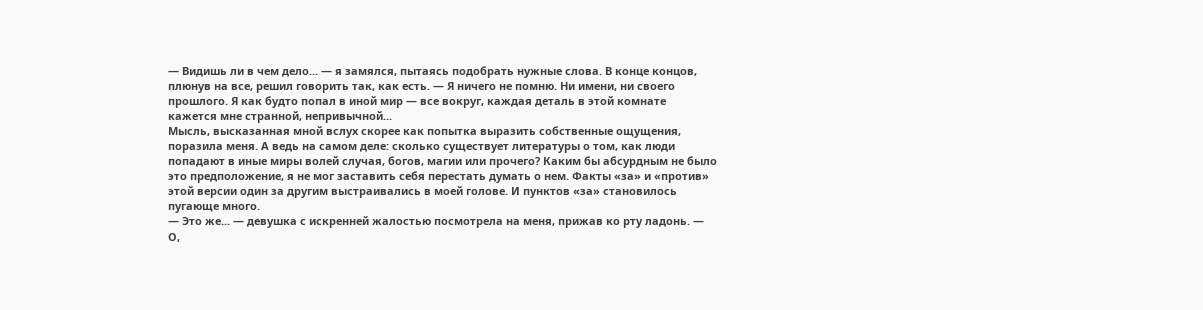— Видишь ли в чем дело... — я замялся, пытаясь подобрать нужные слова. В конце концов, плюнув на все, решил говорить так, как есть. — Я ничего не помню. Ни имени, ни своего прошлого. Я как будто попал в иной мир — все вокруг, каждая деталь в этой комнате кажется мне странной, непривычной...
Мысль, высказанная мной вслух скорее как попытка выразить собственные ощущения, поразила меня. А ведь на самом деле: сколько существует литературы о том, как люди попадают в иные миры волей случая, богов, магии или прочего? Каким бы абсурдным не было это предположение, я не мог заставить себя перестать думать о нем. Факты «за» и «против» этой версии один за другим выстраивались в моей голове. И пунктов «за» становилось пугающе много.
— Это же... — девушка с искренней жалостью посмотрела на меня, прижав ко рту ладонь. — О,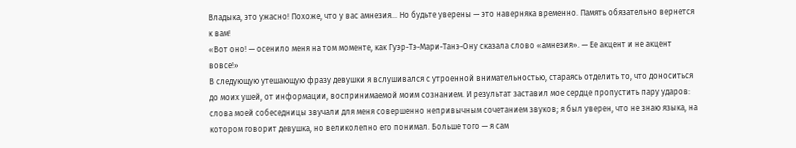Владыка, это ужасно! Похоже, что у вас амнезия... Но будьте уверены — это наверняка временно. Память обязательно вернется к вам!
«Вот оно! — осенило меня на том моменте, как Гуэр-Тэ-Мари-Танэ-Ону сказала слово «амнезия». — Ее акцент и не акцент вовсе!»
В следующую утешающую фразу девушки я вслушивался с утроенной внимательностью, стараясь отделить то, что доноситься до моих ушей, от информации, воспринимаемой моим сознанием. И результат заставил мое сердце пропустить пару ударов: слова моей собеседницы звучали для меня совершенно непривычным сочетанием звуков; я был уверен, что не знаю языка, на котором говорит девушка, но великолепно его понимал. Больше того — я сам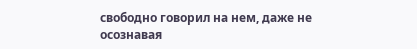свободно говорил на нем, даже не осознавая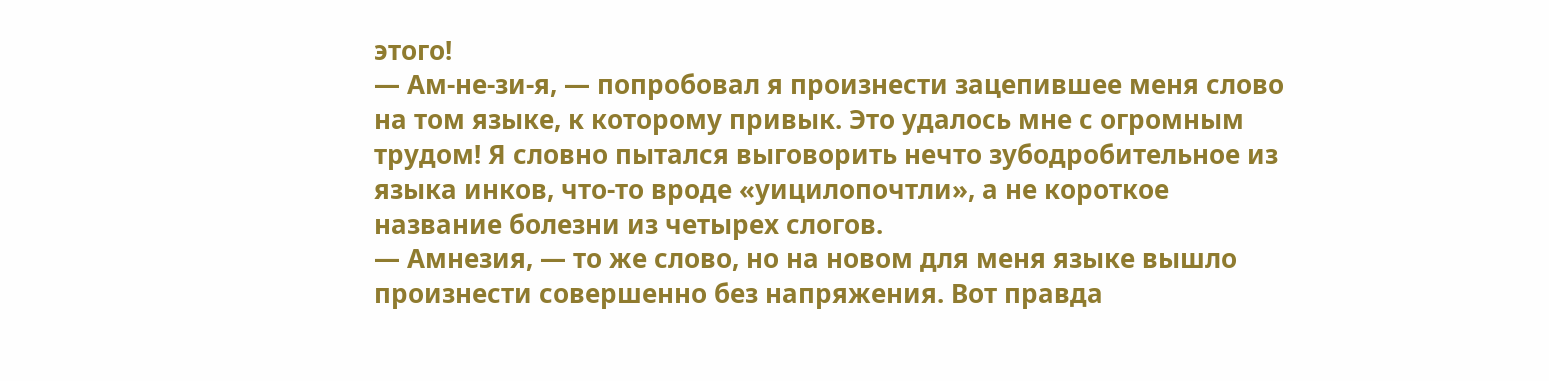этого!
— Ам-не-зи-я, — попробовал я произнести зацепившее меня слово на том языке, к которому привык. Это удалось мне с огромным трудом! Я словно пытался выговорить нечто зубодробительное из языка инков, что-то вроде «уицилопочтли», а не короткое название болезни из четырех слогов.
— Амнезия, — то же слово, но на новом для меня языке вышло произнести совершенно без напряжения. Вот правда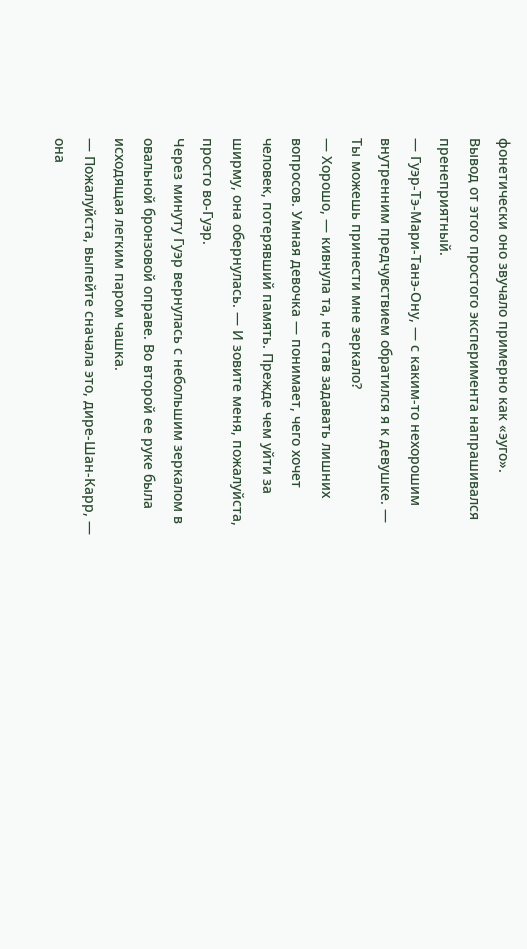фонетически оно звучало примерно как «эуго».
Вывод от этого простого эксперимента напрашивался пренеприятный.
— Гуэр-Тэ-Мари-Танэ-Ону, — с каким-то нехорошим внутренним предчувствием обратился я к девушке. — Ты можешь принести мне зеркало?
— Хорошо, — кивнула та, не став задавать лишних вопросов. Умная девочка — понимает, чего хочет человек, потерявший память. Прежде чем уйти за ширму, она обернулась. — И зовите меня, пожалуйста, просто во-Гуэр.
Через минуту Гуэр вернулась с небольшим зеркалом в овальной бронзовой оправе. Во второй ее руке была исходящая легким паром чашка.
— Пожалуйста, выпейте сначала это, дире-Шан-Карр, — она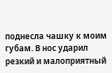поднесла чашку к моим губам. В нос ударил резкий и малоприятный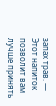запах трав. — Этот напиток позволит вам лучше принять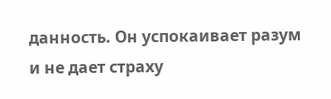данность. Он успокаивает разум и не дает страху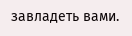завладеть вами.